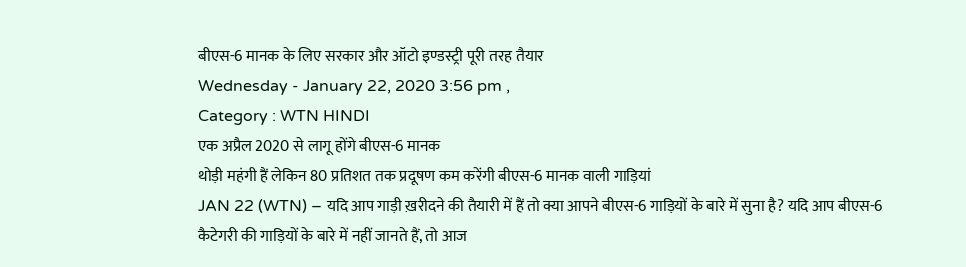बीएस-6 मानक के लिए सरकार और ऑटो इण्डस्ट्री पूरी तरह तैयार
Wednesday - January 22, 2020 3:56 pm ,
Category : WTN HINDI
एक अप्रैल 2020 से लागू होंगे बीएस-6 मानक
थोड़ी महंगी हैं लेकिन 80 प्रतिशत तक प्रदूषण कम करेंगी बीएस-6 मानक वाली गाड़ियां
JAN 22 (WTN) – यदि आप गाड़ी ख़रीदने की तैयारी में हैं तो क्या आपने बीएस-6 गाड़ियों के बारे में सुना है? यदि आप बीएस-6 कैटेगरी की गाड़ियों के बारे में नहीं जानते हैं, तो आज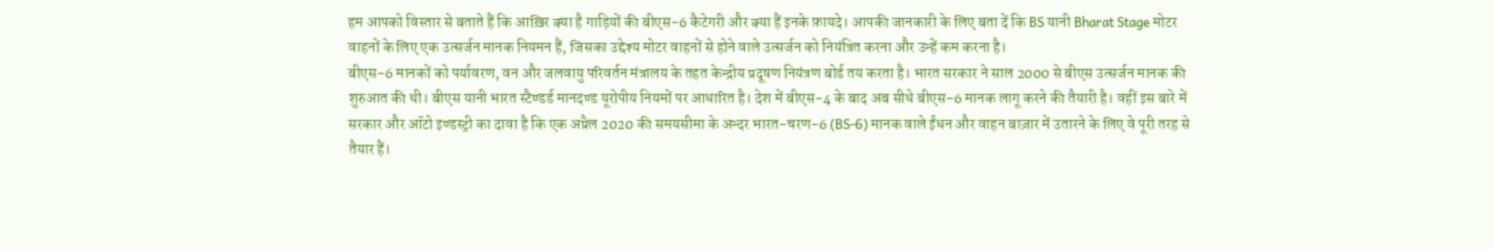हम आपको विस्तार से बताते हैं कि आख़िर क्या है गाड़ियों की बीएस-6 कैटेगरी और क्या हैं इनके फ़ायदे। आपकी जानकारी के लिए बता दें कि BS यानी Bharat Stage मोटर वाहनों के लिए एक उत्सर्जन मानक नियमन हैं, जिसका उद्देश्य मोटर वाहनों से होने वाले उत्सर्जन को नियंत्रित करना और उन्हें कम करना है।
बीएस-6 मानकों को पर्यावरण, वन और जलवायु परिवर्तन मंत्रालय के तहत केन्द्रीय प्रदूषण नियंत्रण बोर्ड तय करता है। भारत सरकार ने साल 2000 से बीएस उत्सर्जन मानक की शुरुआत की थी। बीएस यानी भारत स्टैण्डर्ड मानदण्ड यूरोपीय नियमों पर आधारित है। देश में बीएस-4 के बाद अब सीधे बीएस-6 मानक लागू करने की तैयारी है। वहीं इस बारे में सरकार और ऑटो इण्डस्ट्री का दावा है कि एक अप्रैल 2020 की समयसीमा के अन्दर भारत-चरण-6 (BS-6) मानक वाले ईंधन और वाहन बाज़ार में उतारने के लिए वे पूरी तरह से तैयार हैं।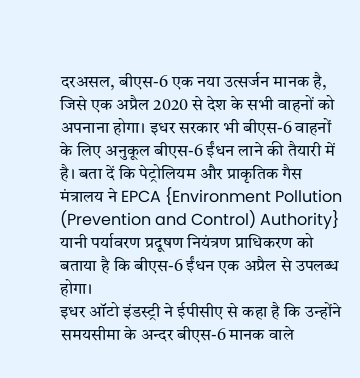दरअसल, बीएस-6 एक नया उत्सर्जन मानक है, जिसे एक अप्रैल 2020 से देश के सभी वाहनों को अपनाना होगा। इधर सरकार भी बीएस-6 वाहनों के लिए अनुकूल बीएस-6 ईंधन लाने की तैयारी में है। बता दें कि पेट्रोलियम और प्राकृतिक गैस मंत्रालय ने EPCA {Environment Pollution (Prevention and Control) Authority} यानी पर्यावरण प्रदूषण नियंत्रण प्राधिकरण को बताया है कि बीएस-6 ईंधन एक अप्रैल से उपलब्ध होगा।
इधर ऑटो इंडस्ट्री ने ईपीसीए से कहा है कि उन्होंने समयसीमा के अन्दर बीएस-6 मानक वाले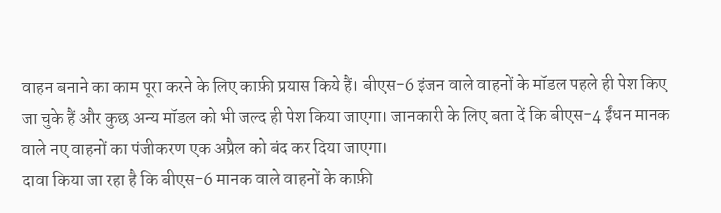वाहन बनाने का काम पूरा करने के लिए काफ़ी प्रयास किये हैं। बीएस-6 इंजन वाले वाहनों के मॉडल पहले ही पेश किए जा चुके हैं और कुछ अन्य मॉडल को भी जल्द ही पेश किया जाएगा। जानकारी के लिए बता दें कि बीएस-4 ईंधन मानक वाले नए वाहनों का पंजीकरण एक अप्रैल को बंद कर दिया जाएगा।
दावा किया जा रहा है कि बीएस-6 मानक वाले वाहनों के काफ़ी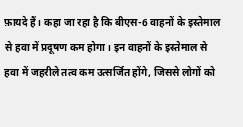फ़ायदे हैं। कहा जा रहा है कि बीएस-6 वाहनों के इस्तेमाल से हवा में प्रदूषण कम होगा। इन वाहनों के इस्तेमाल से हवा में जहरीले तत्व कम उत्सर्जित होंगे, जिससे लोगों को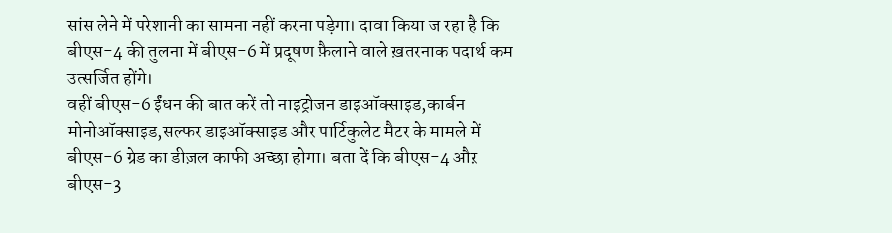सांस लेने में परेशानी का सामना नहीं करना पड़ेगा। दावा किया ज रहा है कि बीएस-4 की तुलना में बीएस-6 में प्रदूषण फ़ैलाने वाले ख़तरनाक पदार्थ कम उत्सर्जित होंगे।
वहीं बीएस-6 ईंधन की बात करें तो नाइट्रोजन डाइऑक्साइड,कार्बन मोनोऑक्साइड,सल्फर डाइऑक्साइड और पार्टिकुलेट मैटर के मामले में बीएस-6 ग्रेड का डीज़ल काफी अच्छा होगा। बता दें कि बीएस-4 औऱ बीएस-3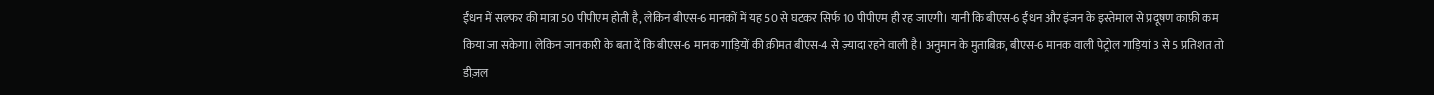ईंधन में सल्फर की मात्रा 50 पीपीएम होती है, लेकिन बीएस-6 मानकों में यह 50 से घटकर सिर्फ 10 पीपीएम ही रह जाएगी। यानी कि बीएस-6 ईंधन और इंजन के इस्तेमाल से प्रदूषण काफ़ी कम किया जा सकेगा। लेकिन जानकारी के बता दें कि बीएस-6 मानक गाड़ियों की क़ीमत बीएस-4 से ज़्यादा रहने वाली है। अनुमान के मुताबिक़, बीएस-6 मानक वाली पेट्रोल गाड़ियां 3 से 5 प्रतिशत तो डीज़ल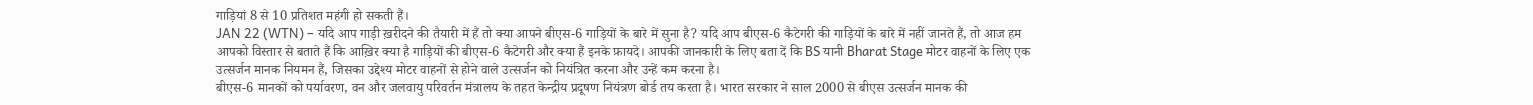गाड़ियां 8 से 10 प्रतिशत महंगी हो सकती हैं।
JAN 22 (WTN) – यदि आप गाड़ी ख़रीदने की तैयारी में हैं तो क्या आपने बीएस-6 गाड़ियों के बारे में सुना है? यदि आप बीएस-6 कैटेगरी की गाड़ियों के बारे में नहीं जानते हैं, तो आज हम आपको विस्तार से बताते हैं कि आख़िर क्या है गाड़ियों की बीएस-6 कैटेगरी और क्या हैं इनके फ़ायदे। आपकी जानकारी के लिए बता दें कि BS यानी Bharat Stage मोटर वाहनों के लिए एक उत्सर्जन मानक नियमन हैं, जिसका उद्देश्य मोटर वाहनों से होने वाले उत्सर्जन को नियंत्रित करना और उन्हें कम करना है।
बीएस-6 मानकों को पर्यावरण, वन और जलवायु परिवर्तन मंत्रालय के तहत केन्द्रीय प्रदूषण नियंत्रण बोर्ड तय करता है। भारत सरकार ने साल 2000 से बीएस उत्सर्जन मानक की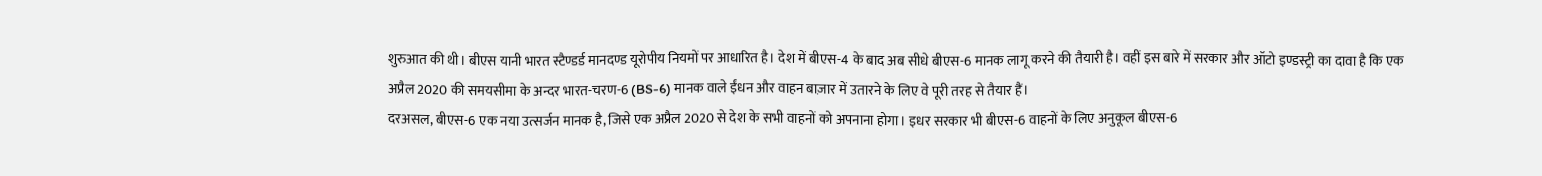शुरुआत की थी। बीएस यानी भारत स्टैण्डर्ड मानदण्ड यूरोपीय नियमों पर आधारित है। देश में बीएस-4 के बाद अब सीधे बीएस-6 मानक लागू करने की तैयारी है। वहीं इस बारे में सरकार और ऑटो इण्डस्ट्री का दावा है कि एक अप्रैल 2020 की समयसीमा के अन्दर भारत-चरण-6 (BS-6) मानक वाले ईंधन और वाहन बाज़ार में उतारने के लिए वे पूरी तरह से तैयार हैं।
दरअसल, बीएस-6 एक नया उत्सर्जन मानक है, जिसे एक अप्रैल 2020 से देश के सभी वाहनों को अपनाना होगा। इधर सरकार भी बीएस-6 वाहनों के लिए अनुकूल बीएस-6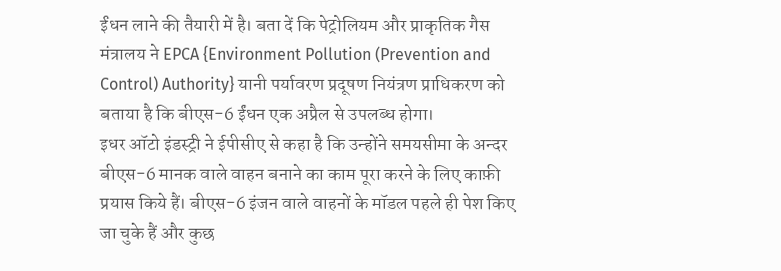ईंधन लाने की तैयारी में है। बता दें कि पेट्रोलियम और प्राकृतिक गैस मंत्रालय ने EPCA {Environment Pollution (Prevention and Control) Authority} यानी पर्यावरण प्रदूषण नियंत्रण प्राधिकरण को बताया है कि बीएस-6 ईंधन एक अप्रैल से उपलब्ध होगा।
इधर ऑटो इंडस्ट्री ने ईपीसीए से कहा है कि उन्होंने समयसीमा के अन्दर बीएस-6 मानक वाले वाहन बनाने का काम पूरा करने के लिए काफ़ी प्रयास किये हैं। बीएस-6 इंजन वाले वाहनों के मॉडल पहले ही पेश किए जा चुके हैं और कुछ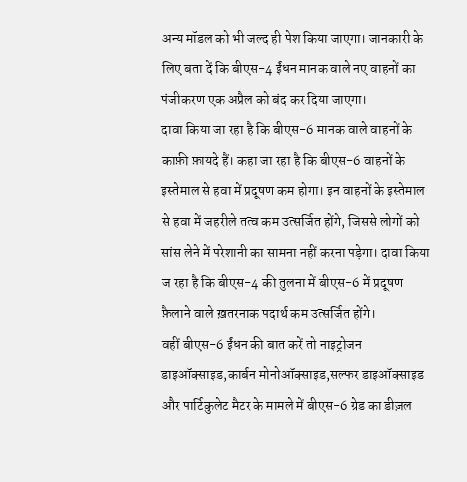अन्य मॉडल को भी जल्द ही पेश किया जाएगा। जानकारी के लिए बता दें कि बीएस-4 ईंधन मानक वाले नए वाहनों का पंजीकरण एक अप्रैल को बंद कर दिया जाएगा।
दावा किया जा रहा है कि बीएस-6 मानक वाले वाहनों के काफ़ी फ़ायदे हैं। कहा जा रहा है कि बीएस-6 वाहनों के इस्तेमाल से हवा में प्रदूषण कम होगा। इन वाहनों के इस्तेमाल से हवा में जहरीले तत्व कम उत्सर्जित होंगे, जिससे लोगों को सांस लेने में परेशानी का सामना नहीं करना पड़ेगा। दावा किया ज रहा है कि बीएस-4 की तुलना में बीएस-6 में प्रदूषण फ़ैलाने वाले ख़तरनाक पदार्थ कम उत्सर्जित होंगे।
वहीं बीएस-6 ईंधन की बात करें तो नाइट्रोजन डाइऑक्साइड,कार्बन मोनोऑक्साइड,सल्फर डाइऑक्साइड और पार्टिकुलेट मैटर के मामले में बीएस-6 ग्रेड का डीज़ल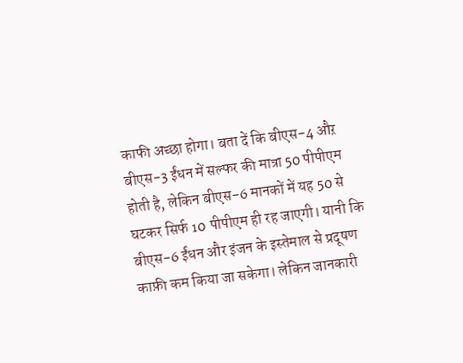काफी अच्छा होगा। बता दें कि बीएस-4 औऱ बीएस-3 ईंधन में सल्फर की मात्रा 50 पीपीएम होती है, लेकिन बीएस-6 मानकों में यह 50 से घटकर सिर्फ 10 पीपीएम ही रह जाएगी। यानी कि बीएस-6 ईंधन और इंजन के इस्तेमाल से प्रदूषण काफ़ी कम किया जा सकेगा। लेकिन जानकारी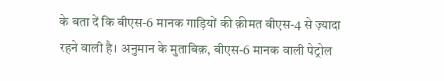के बता दें कि बीएस-6 मानक गाड़ियों की क़ीमत बीएस-4 से ज़्यादा रहने वाली है। अनुमान के मुताबिक़, बीएस-6 मानक वाली पेट्रोल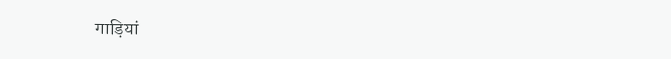गाड़ियां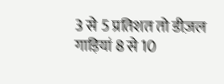3 से 5 प्रतिशत तो डीज़ल गाड़ियां 8 से 10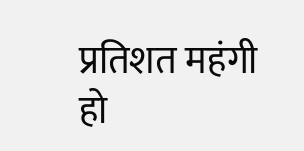प्रतिशत महंगी हो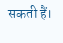सकती हैं।